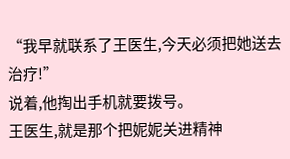“我早就联系了王医生,今天必须把她送去治疗!”
说着,他掏出手机就要拨号。
王医生,就是那个把妮妮关进精神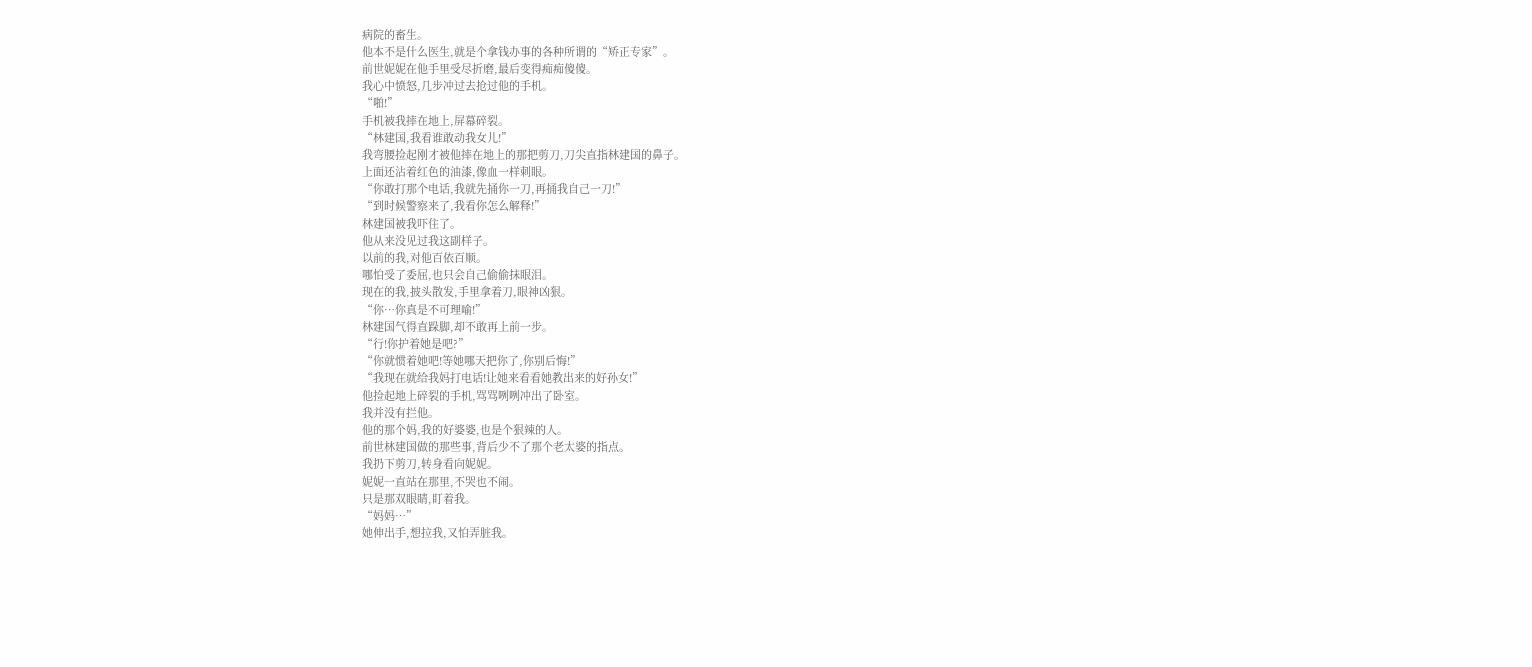病院的畜生。
他本不是什么医生,就是个拿钱办事的各种所谓的“矫正专家”。
前世妮妮在他手里受尽折磨,最后变得痴痴傻傻。
我心中愤怒,几步冲过去抢过他的手机。
“啪!”
手机被我摔在地上,屏幕碎裂。
“林建国,我看谁敢动我女儿!”
我弯腰捡起刚才被他摔在地上的那把剪刀,刀尖直指林建国的鼻子。
上面还沾着红色的油漆,像血一样刺眼。
“你敢打那个电话,我就先捅你一刀,再捅我自己一刀!”
“到时候警察来了,我看你怎么解释!”
林建国被我吓住了。
他从来没见过我这副样子。
以前的我,对他百依百顺。
哪怕受了委屈,也只会自己偷偷抹眼泪。
现在的我,披头散发,手里拿着刀,眼神凶狠。
“你…你真是不可理喻!”
林建国气得直跺脚,却不敢再上前一步。
“行!你护着她是吧?”
“你就惯着她吧!等她哪天把你了,你别后悔!”
“我现在就给我妈打电话!让她来看看她教出来的好孙女!”
他捡起地上碎裂的手机,骂骂咧咧冲出了卧室。
我并没有拦他。
他的那个妈,我的好婆婆,也是个狠辣的人。
前世林建国做的那些事,背后少不了那个老太婆的指点。
我扔下剪刀,转身看向妮妮。
妮妮一直站在那里,不哭也不闹。
只是那双眼睛,盯着我。
“妈妈…”
她伸出手,想拉我,又怕弄脏我。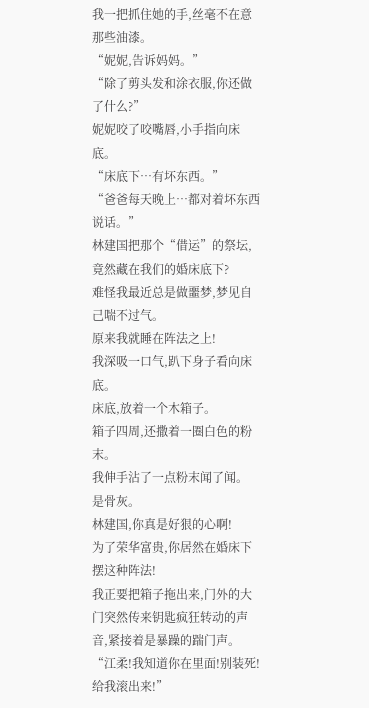我一把抓住她的手,丝毫不在意那些油漆。
“妮妮,告诉妈妈。”
“除了剪头发和涂衣服,你还做了什么?”
妮妮咬了咬嘴唇,小手指向床底。
“床底下…有坏东西。”
“爸爸每天晚上…都对着坏东西说话。”
林建国把那个“借运”的祭坛,竟然藏在我们的婚床底下?
难怪我最近总是做噩梦,梦见自己喘不过气。
原来我就睡在阵法之上!
我深吸一口气,趴下身子看向床底。
床底,放着一个木箱子。
箱子四周,还撒着一圈白色的粉末。
我伸手沾了一点粉末闻了闻。
是骨灰。
林建国,你真是好狠的心啊!
为了荣华富贵,你居然在婚床下摆这种阵法!
我正要把箱子拖出来,门外的大门突然传来钥匙疯狂转动的声音,紧接着是暴躁的踹门声。
“江柔!我知道你在里面!别装死!给我滚出来!”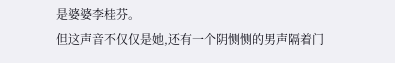是婆婆李桂芬。
但这声音不仅仅是她,还有一个阴恻恻的男声隔着门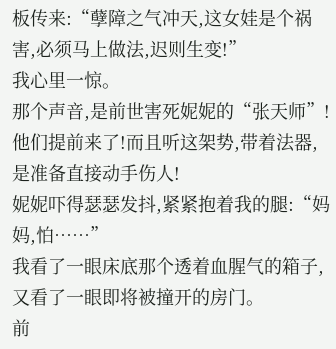板传来:“孽障之气冲天,这女娃是个祸害,必须马上做法,迟则生变!”
我心里一惊。
那个声音,是前世害死妮妮的“张天师”!
他们提前来了!而且听这架势,带着法器,是准备直接动手伤人!
妮妮吓得瑟瑟发抖,紧紧抱着我的腿:“妈妈,怕……”
我看了一眼床底那个透着血腥气的箱子,又看了一眼即将被撞开的房门。
前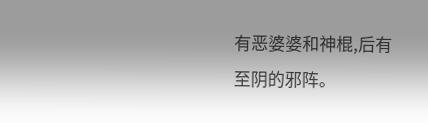有恶婆婆和神棍,后有至阴的邪阵。